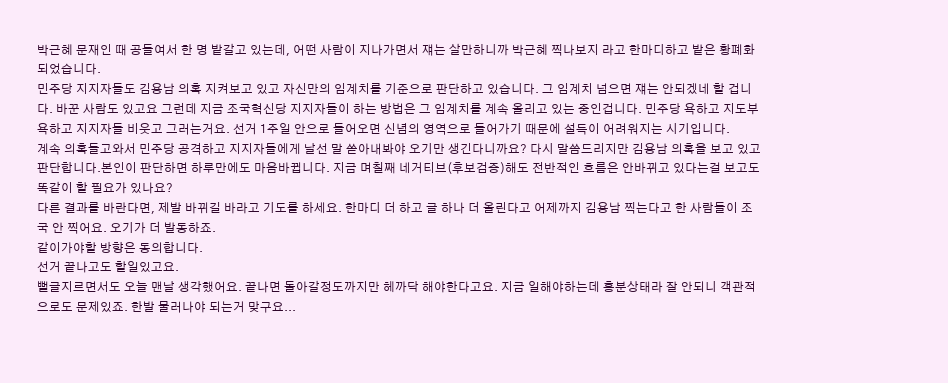박근혜 문재인 때 공들여서 한 명 밭갈고 있는데, 어떤 사람이 지나가면서 쟤는 살만하니까 박근혜 찍나보지 라고 한마디하고 밭은 황폐화되었습니다.
민주당 지지자들도 김용남 의혹 지켜보고 있고 자신만의 임계치를 기준으로 판단하고 있습니다. 그 임계치 넘으면 쟤는 안되겠네 할 겁니다. 바꾼 사람도 있고요 그런데 지금 조국혁신당 지지자들이 하는 방법은 그 임계치를 계속 올리고 있는 중인겁니다. 민주당 욕하고 지도부 욕하고 지지자들 비웃고 그러는거요. 선거 1주일 안으로 들어오면 신념의 영역으로 들어가기 때문에 설득이 어려워지는 시기입니다.
계속 의혹들고와서 민주당 공격하고 지지자들에게 날선 말 쏟아내봐야 오기만 생긴다니까요? 다시 말씀드리지만 김용남 의혹을 보고 있고 판단합니다.본인이 판단하면 하루만에도 마음바뀝니다. 지금 며칠째 네거티브(후보검증)해도 전반적인 흐름은 안바뀌고 있다는걸 보고도 똑같이 할 필요가 있나요?
다른 결과를 바란다면, 제발 바뀌길 바라고 기도를 하세요. 한마디 더 하고 글 하나 더 올린다고 어제까지 김용남 찍는다고 한 사람들이 조국 안 찍어요. 오기가 더 발동하죠.
같이가야할 방향은 동의합니다.
선거 끝나고도 할일있고요.
뻘글지르면서도 오늘 맨날 생각했어요. 끝나면 돌아갈정도까지만 헤까닥 해야한다고요. 지금 일해야하는데 흥분상태라 잘 안되니 객관적으로도 문제있죠. 한발 물러나야 되는거 맞구요...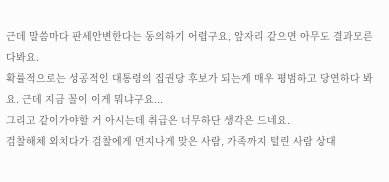근데 말씀마다 판세안변한다는 동의하기 어렵구요, 앞자리 같으면 아무도 결과모른다봐요.
확률적으로는 성공적인 대통령의 집권당 후보가 되는게 매우 평범하고 당연하다 봐요. 근데 지금 꼴이 이게 뭐냐구요...
그리고 같이가야할 거 아시는데 취급은 너무하단 생각은 드네요.
검찰해체 외치다가 검찰에게 먼지나게 맞은 사람, 가족까지 털린 사람 상대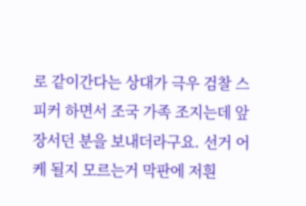로 같이간다는 상대가 극우 검찰 스피커 하면서 조국 가족 조지는데 앞장서던 분을 보내더라구요. 선거 어케 될지 모르는거 막판에 저흰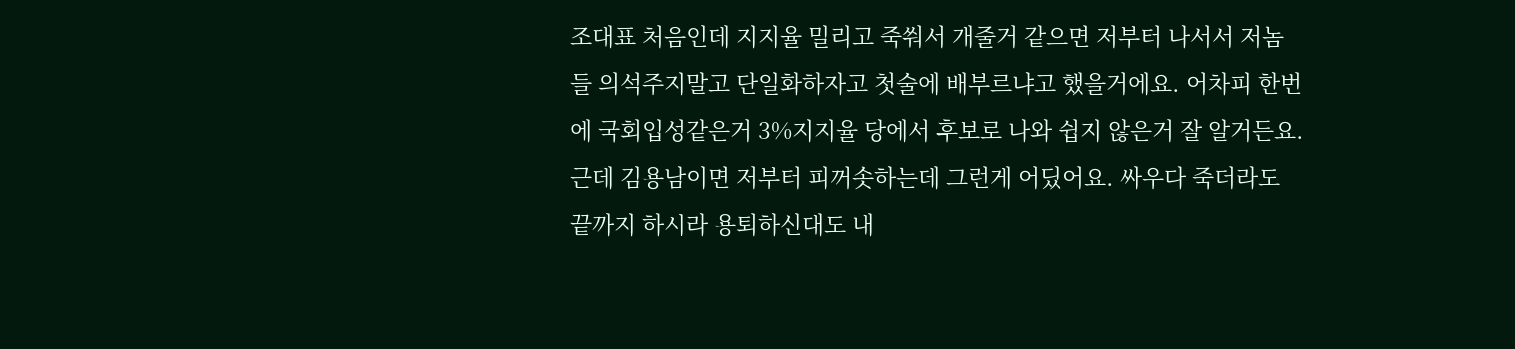조대표 처음인데 지지율 밀리고 죽쒀서 개줄거 같으면 저부터 나서서 저놈들 의석주지말고 단일화하자고 첫술에 배부르냐고 했을거에요. 어차피 한번에 국회입성같은거 3%지지율 당에서 후보로 나와 쉽지 않은거 잘 알거든요.
근데 김용남이면 저부터 피꺼솟하는데 그런게 어딨어요. 싸우다 죽더라도 끝까지 하시라 용퇴하신대도 내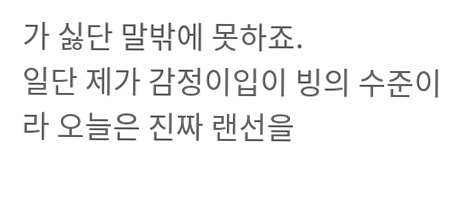가 싫단 말밖에 못하죠.
일단 제가 감정이입이 빙의 수준이라 오늘은 진짜 랜선을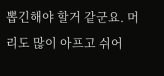뽑긴해야 할거 같군요. 머리도 많이 아프고 쉬어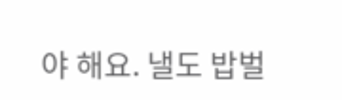야 해요. 낼도 밥벌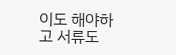이도 해야하고 서류도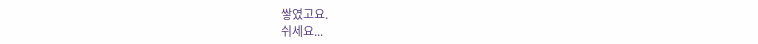쌓였고요.
쉬세요...